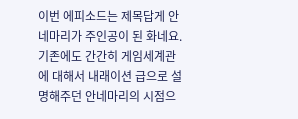이번 에피소드는 제목답게 안네마리가 주인공이 된 화네요.
기존에도 간간히 게임세계관에 대해서 내래이션 급으로 설명해주던 안네마리의 시점으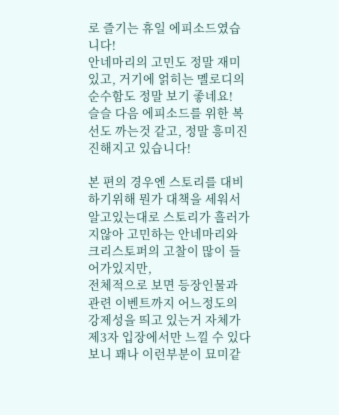로 즐기는 휴일 에피소드였습니다!
안네마리의 고민도 정말 재미있고, 거기에 얽히는 멜로디의 순수함도 정말 보기 좋네요!
슬슬 다음 에피소드를 위한 복선도 까는것 같고, 정말 흥미진진해지고 있습니다!

본 편의 경우엔 스토리를 대비하기위해 뭔가 대책을 세워서 알고있는대로 스토리가 흘러가지않아 고민하는 안네마리와 크리스토퍼의 고찰이 많이 들어가있지만,
전체적으로 보면 등장인물과 관련 이벤트까지 어느정도의 강제성을 띄고 있는거 자체가 제3자 입장에서만 느낄 수 있다보니 꽤나 이런부분이 묘미같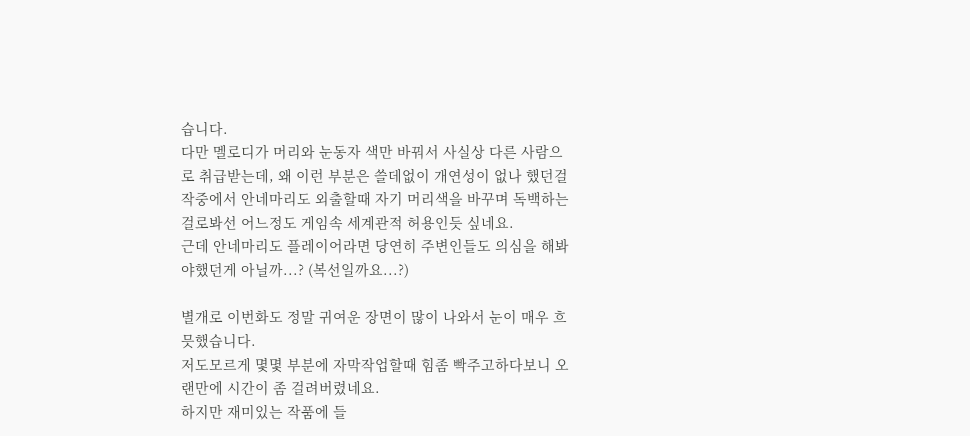습니다.
다만 멜로디가 머리와 눈동자 색만 바꿔서 사실상 다른 사람으로 취급받는데, 왜 이런 부분은 쓸데없이 개연성이 없나 했던걸 작중에서 안네마리도 외출할때 자기 머리색을 바꾸며 독백하는걸로봐선 어느정도 게임속 세계관적 허용인듯 싶네요.
근데 안네마리도 플레이어라면 당연히 주변인들도 의심을 해봐야했던게 아닐까...? (복선일까요...?)

별개로 이번화도 정말 귀여운 장면이 많이 나와서 눈이 매우 흐믓했습니다.
저도모르게 몇몇 부분에 자막작업할때 힘좀 빡주고하다보니 오랜만에 시간이 좀 걸려버렸네요.
하지만 재미있는 작품에 들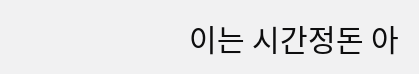이는 시간정돈 아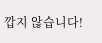깝지 않습니다!